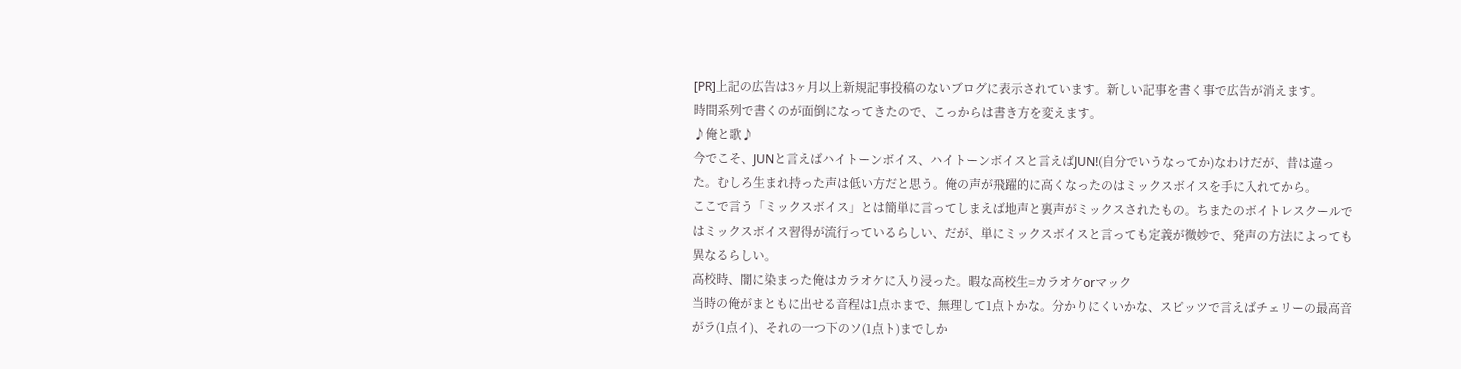[PR]上記の広告は3ヶ月以上新規記事投稿のないブログに表示されています。新しい記事を書く事で広告が消えます。
時間系列で書くのが面倒になってきたので、こっからは書き方を変えます。
♪俺と歌♪
今でこそ、JUNと言えばハイトーンボイス、ハイトーンボイスと言えばJUN!(自分でいうなってか)なわけだが、昔は違った。むしろ生まれ持った声は低い方だと思う。俺の声が飛躍的に高くなったのはミックスボイスを手に入れてから。
ここで言う「ミックスボイス」とは簡単に言ってしまえば地声と裏声がミックスされたもの。ちまたのボイトレスクールではミックスボイス習得が流行っているらしい、だが、単にミックスボイスと言っても定義が微妙で、発声の方法によっても異なるらしい。
高校時、闇に染まった俺はカラオケに入り浸った。暇な高校生=カラオケorマック
当時の俺がまともに出せる音程は1点ホまで、無理して1点トかな。分かりにくいかな、スピッツで言えばチェリーの最高音がラ(1点イ)、それの一つ下のソ(1点ト)までしか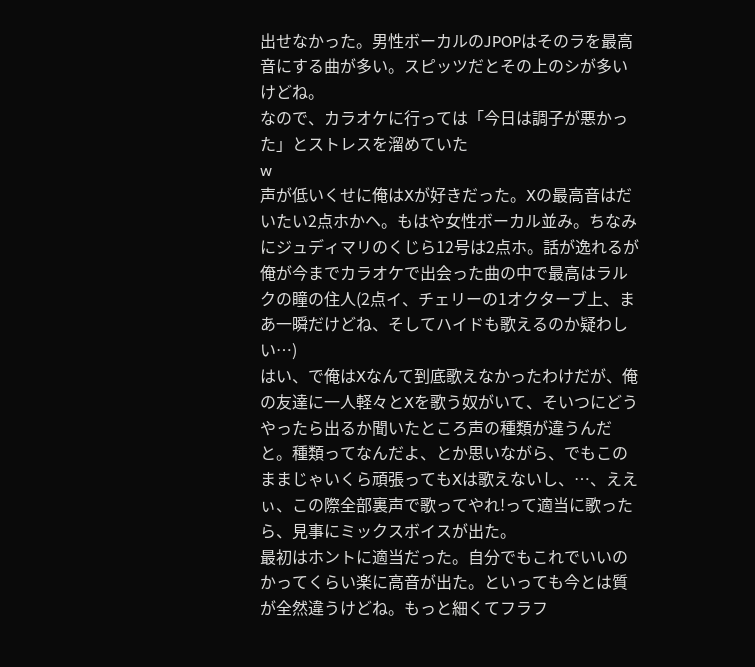出せなかった。男性ボーカルのJPOPはそのラを最高音にする曲が多い。スピッツだとその上のシが多いけどね。
なので、カラオケに行っては「今日は調子が悪かった」とストレスを溜めていた
w
声が低いくせに俺はXが好きだった。Xの最高音はだいたい2点ホかヘ。もはや女性ボーカル並み。ちなみにジュディマリのくじら12号は2点ホ。話が逸れるが俺が今までカラオケで出会った曲の中で最高はラルクの瞳の住人(2点イ、チェリーの1オクターブ上、まあ一瞬だけどね、そしてハイドも歌えるのか疑わしい…)
はい、で俺はXなんて到底歌えなかったわけだが、俺の友達に一人軽々とXを歌う奴がいて、そいつにどうやったら出るか聞いたところ声の種類が違うんだと。種類ってなんだよ、とか思いながら、でもこのままじゃいくら頑張ってもXは歌えないし、…、ええぃ、この際全部裏声で歌ってやれ!って適当に歌ったら、見事にミックスボイスが出た。
最初はホントに適当だった。自分でもこれでいいのかってくらい楽に高音が出た。といっても今とは質が全然違うけどね。もっと細くてフラフ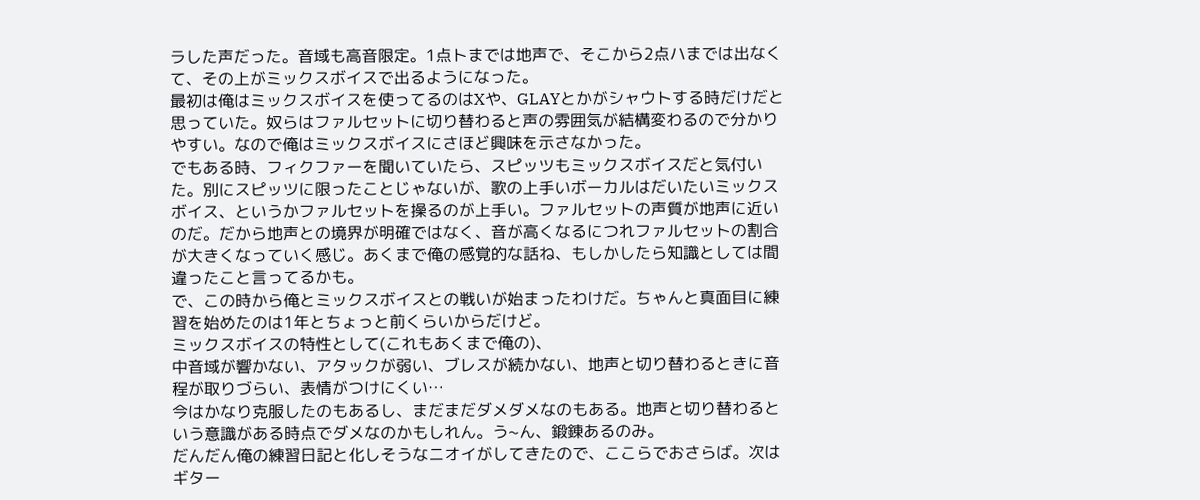ラした声だった。音域も高音限定。1点トまでは地声で、そこから2点ハまでは出なくて、その上がミックスボイスで出るようになった。
最初は俺はミックスボイスを使ってるのはXや、GLAYとかがシャウトする時だけだと思っていた。奴らはファルセットに切り替わると声の雰囲気が結構変わるので分かりやすい。なので俺はミックスボイスにさほど興味を示さなかった。
でもある時、フィクファーを聞いていたら、スピッツもミックスボイスだと気付いた。別にスピッツに限ったことじゃないが、歌の上手いボーカルはだいたいミックスボイス、というかファルセットを操るのが上手い。ファルセットの声質が地声に近いのだ。だから地声との境界が明確ではなく、音が高くなるにつれファルセットの割合が大きくなっていく感じ。あくまで俺の感覚的な話ね、もしかしたら知識としては間違ったこと言ってるかも。
で、この時から俺とミックスボイスとの戦いが始まったわけだ。ちゃんと真面目に練習を始めたのは1年とちょっと前くらいからだけど。
ミックスボイスの特性として(これもあくまで俺の)、
中音域が響かない、アタックが弱い、ブレスが続かない、地声と切り替わるときに音程が取りづらい、表情がつけにくい…
今はかなり克服したのもあるし、まだまだダメダメなのもある。地声と切り替わるという意識がある時点でダメなのかもしれん。う~ん、鍛錬あるのみ。
だんだん俺の練習日記と化しそうなニオイがしてきたので、ここらでおさらば。次はギター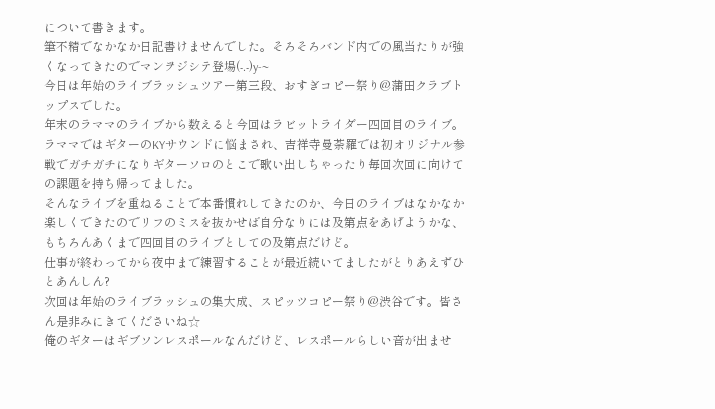について書きます。
筆不精でなかなか日記書けませんでした。そろそろバンド内での風当たりが強くなってきたのでマンヲジシテ登場(-.-)y-~
今日は年始のライブラッシュツアー第三段、おすぎコピー祭り@蒲田クラブトップスでした。
年末のラママのライブから数えると今回はラビットライダー四回目のライブ。
ラママではギターのKYサウンドに悩まされ、吉祥寺曼荼羅では初オリジナル参戦でガチガチになりギターソロのとこで歌い出しちゃったり毎回次回に向けての課題を持ち帰ってました。
そんなライブを重ねることで本番慣れしてきたのか、今日のライブはなかなか楽しくできたのでリフのミスを抜かせば自分なりには及第点をあげようかな、もちろんあくまで四回目のライブとしての及第点だけど。
仕事が終わってから夜中まで練習することが最近続いてましたがとりあえずひとあんしん?
次回は年始のライブラッシュの集大成、スピッツコピー祭り@渋谷です。皆さん是非みにきてくださいね☆
俺のギターはギブソンレスポールなんだけど、レスポールらしい音が出ませ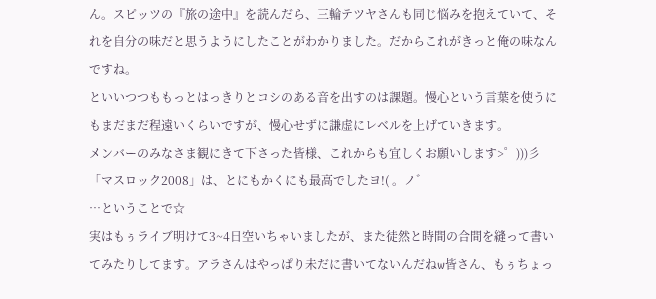ん。スピッツの『旅の途中』を読んだら、三輪テツヤさんも同じ悩みを抱えていて、それを自分の味だと思うようにしたことがわかりました。だからこれがきっと俺の味なんですね。
といいつつももっとはっきりとコシのある音を出すのは課題。慢心という言葉を使うにもまだまだ程遠いくらいですが、慢心せずに謙虚にレベルを上げていきます。
メンバーのみなさま観にきて下さった皆様、これからも宜しくお願いします>゜)))彡
「マスロック2008」は、とにもかくにも最高でしたヨ!( 。ノ゛
…ということで☆
実はもぅライブ明けて3~4日空いちゃいましたが、また徒然と時間の合間を縫って書いてみたりしてます。アラさんはやっぱり未だに書いてないんだねw皆さん、もぅちょっ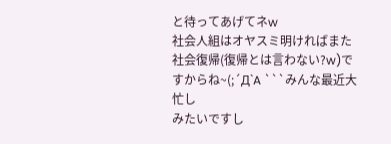と待ってあげてネw
社会人組はオヤスミ明ければまた社会復帰(復帰とは言わない?w)ですからね~(;´Д`A ```みんな最近大忙し
みたいですし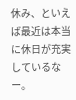休み、といえば最近は本当に休日が充実しているなー。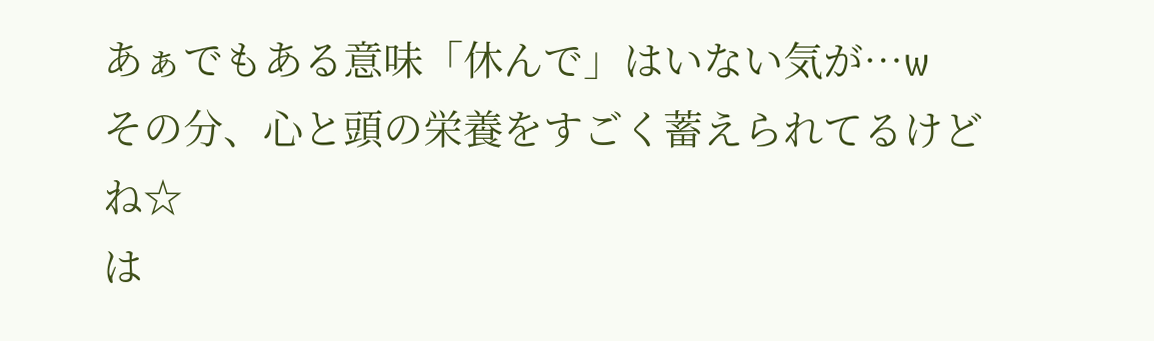あぁでもある意味「休んで」はいない気が…w
その分、心と頭の栄養をすごく蓄えられてるけどね☆
は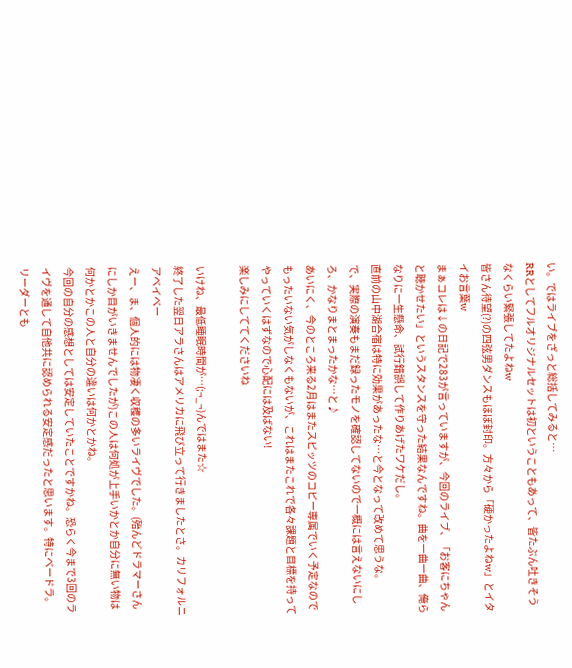い。ではライブをざっと総括してみると…
RRとしてフルオリジナルセットは初ということもあって、皆たぶん吐きそうなくらい緊張してたよねw
皆さん待望(?)の四弦男ダンスもほぼ封印。方々から「硬かったよねw」とイタイお言葉w
まぁコレは↓の日記で283が言っていますが、今回のライブ、「お客にちゃんと聴かせたい」というスタンスを守った結果なんですね。曲を一曲一曲、俺らなりに一生懸命、試行錯誤して作りあげたワケだし。
直前の山中湖合宿は特に効果があったな…と今となって改めて思うな。
で、実際の演奏もまだ録ったモノを確認してないので一概には言えないにしろ、かなりまとまったかな…と♪
あいにく、今のところ来る2月はまたスピッツのコピー専属でいく予定なのでもったいない気がしなくもないが、これはまたこれで各々課題と目標を持ってやっていくはずなので心配には及ばない!
楽しみにしててくださいね

いけね、最低睡眠時間が…(;¬_¬)んではまた☆
終了した翌日アラさんはアメリカに飛び立って行きましたとさ。カリフォルニアベイベー
えー、ま、個人的には物凄く収穫の多いライヴでした。(殆んどドラマーさんにしか目がいきませんでしたが)この人は何処が上手いかとか自分に無い物は何かとかこの人と自分の違いは何かとかね。
今回の自分の感想としては安定していたことですかね。恐らく今まで3回のライヴを通して自他共に認められる安定感だったと思います。特にベードラ。
リーダーとも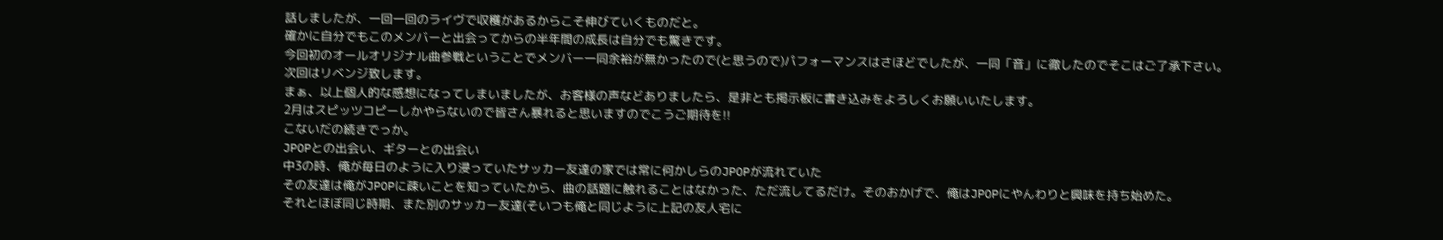話しましたが、一回一回のライヴで収穫があるからこそ伸びていくものだと。
確かに自分でもこのメンバーと出会ってからの半年間の成長は自分でも驚きです。
今回初のオールオリジナル曲参戦ということでメンバー一同余裕が無かったので(と思うので)パフォーマンスはさほどでしたが、一同「音」に徹したのでそこはご了承下さい。
次回はリベンジ致します。
まぁ、以上個人的な感想になってしまいましたが、お客様の声などありましたら、是非とも掲示板に書き込みをよろしくお願いいたします。
2月はスピッツコピーしかやらないので皆さん暴れると思いますのでこうご期待を!!
こないだの続きでっか。
JPOPとの出会い、ギターとの出会い
中3の時、俺が毎日のように入り浸っていたサッカー友達の家では常に何かしらのJPOPが流れていた
その友達は俺がJPOPに疎いことを知っていたから、曲の話題に触れることはなかった、ただ流してるだけ。そのおかげで、俺はJPOPにやんわりと興味を持ち始めた。
それとほぼ同じ時期、また別のサッカー友達(そいつも俺と同じように上記の友人宅に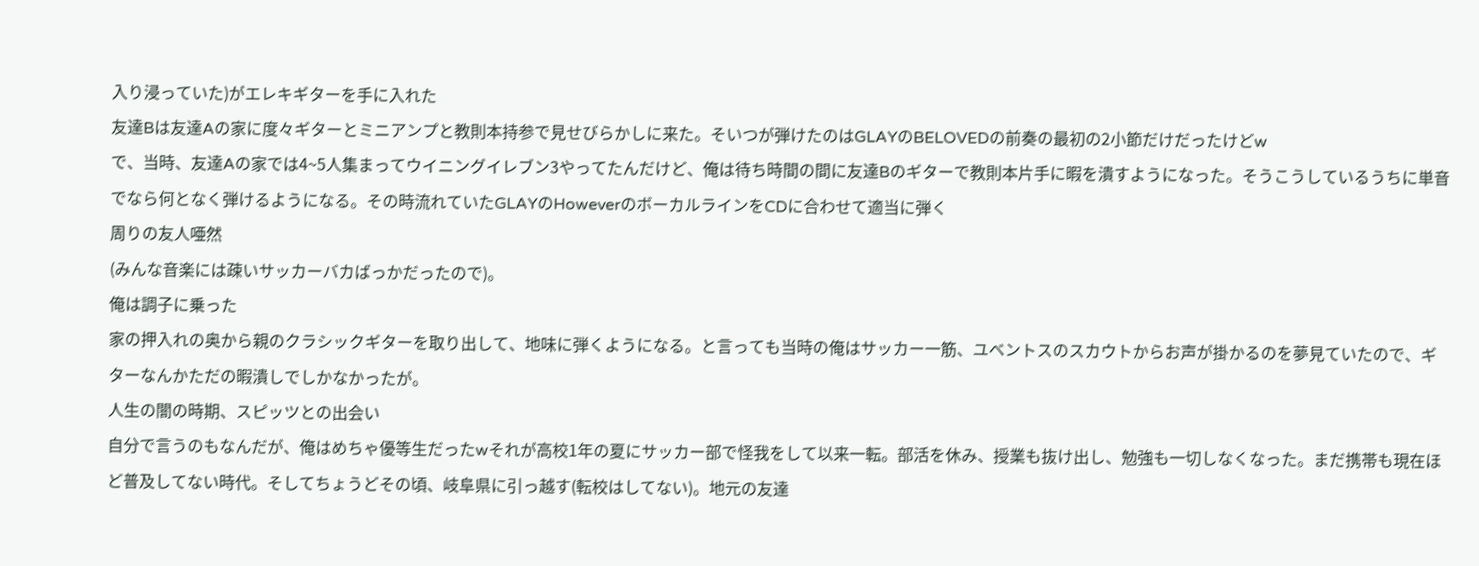入り浸っていた)がエレキギターを手に入れた
友達Bは友達Aの家に度々ギターとミニアンプと教則本持参で見せびらかしに来た。そいつが弾けたのはGLAYのBELOVEDの前奏の最初の2小節だけだったけどw
で、当時、友達Aの家では4~5人集まってウイニングイレブン3やってたんだけど、俺は待ち時間の間に友達Bのギターで教則本片手に暇を潰すようになった。そうこうしているうちに単音でなら何となく弾けるようになる。その時流れていたGLAYのHoweverのボーカルラインをCDに合わせて適当に弾く
周りの友人唖然
(みんな音楽には疎いサッカーバカばっかだったので)。
俺は調子に乗った
家の押入れの奥から親のクラシックギターを取り出して、地味に弾くようになる。と言っても当時の俺はサッカー一筋、ユベントスのスカウトからお声が掛かるのを夢見ていたので、ギターなんかただの暇潰しでしかなかったが。
人生の闇の時期、スピッツとの出会い
自分で言うのもなんだが、俺はめちゃ優等生だったwそれが高校1年の夏にサッカー部で怪我をして以来一転。部活を休み、授業も抜け出し、勉強も一切しなくなった。まだ携帯も現在ほど普及してない時代。そしてちょうどその頃、岐阜県に引っ越す(転校はしてない)。地元の友達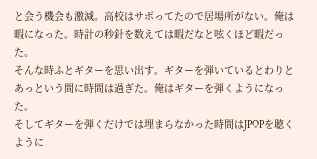と会う機会も激減。高校はサボってたので居場所がない。俺は暇になった。時計の秒針を数えては暇だなと呟くほど暇だった。
そんな時ふとギターを思い出す。ギターを弾いているとわりとあっという間に時間は過ぎた。俺はギターを弾くようになった。
そしてギターを弾くだけでは埋まらなかった時間はJPOPを聴くように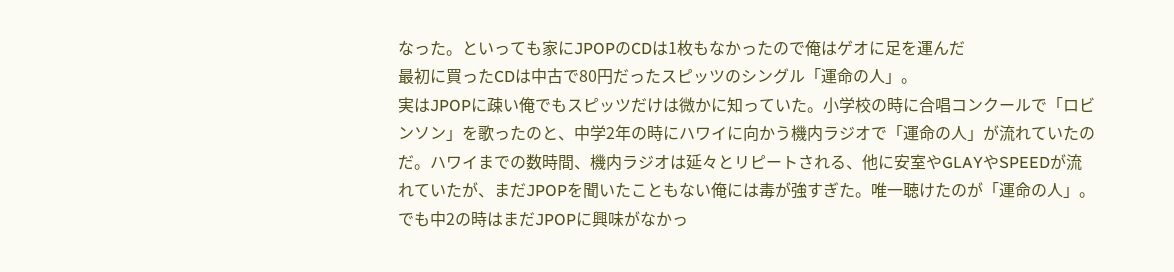なった。といっても家にJPOPのCDは1枚もなかったので俺はゲオに足を運んだ
最初に買ったCDは中古で80円だったスピッツのシングル「運命の人」。
実はJPOPに疎い俺でもスピッツだけは微かに知っていた。小学校の時に合唱コンクールで「ロビンソン」を歌ったのと、中学2年の時にハワイに向かう機内ラジオで「運命の人」が流れていたのだ。ハワイまでの数時間、機内ラジオは延々とリピートされる、他に安室やGLAYやSPEEDが流れていたが、まだJPOPを聞いたこともない俺には毒が強すぎた。唯一聴けたのが「運命の人」。
でも中2の時はまだJPOPに興味がなかっ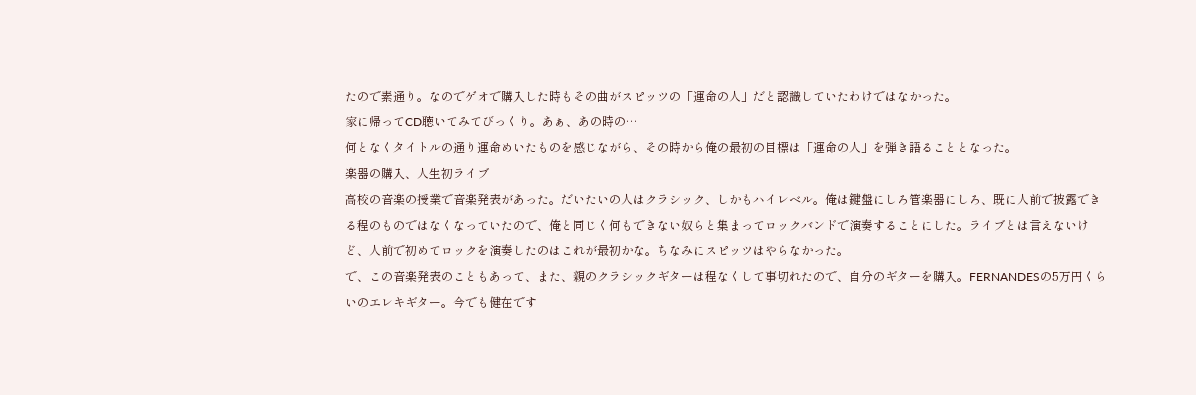たので素通り。なのでゲオで購入した時もその曲がスピッツの「運命の人」だと認識していたわけではなかった。
家に帰ってCD聴いてみてびっくり。あぁ、あの時の…
何となくタイトルの通り運命めいたものを感じながら、その時から俺の最初の目標は「運命の人」を弾き語ることとなった。
楽器の購入、人生初ライブ
高校の音楽の授業で音楽発表があった。だいたいの人はクラシック、しかもハイレベル。俺は鍵盤にしろ管楽器にしろ、既に人前で披露できる程のものではなくなっていたので、俺と同じく何もできない奴らと集まってロックバンドで演奏することにした。ライブとは言えないけど、人前で初めてロックを演奏したのはこれが最初かな。ちなみにスピッツはやらなかった。
で、この音楽発表のこともあって、また、親のクラシックギターは程なくして事切れたので、自分のギターを購入。FERNANDESの5万円くらいのエレキギター。今でも健在です